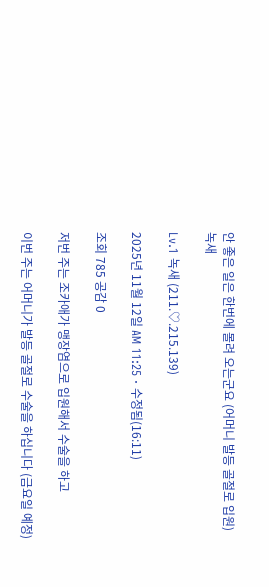안 좋은 일은 한번에 몰려 오는군요 (어머니 발등 골절로 입원)
녹새

Lv.1 녹새 (211.♡.215.139)

2025년 11월 12일 AM 11:25 · 수정됨(16:11)

조회 785 공감 0

저번 주는 조카애가 맹장염으로 입원해서 수술을 하고

이번 주는 어머니가 발등 골절로 수술을 하십니다 (금요일 예정)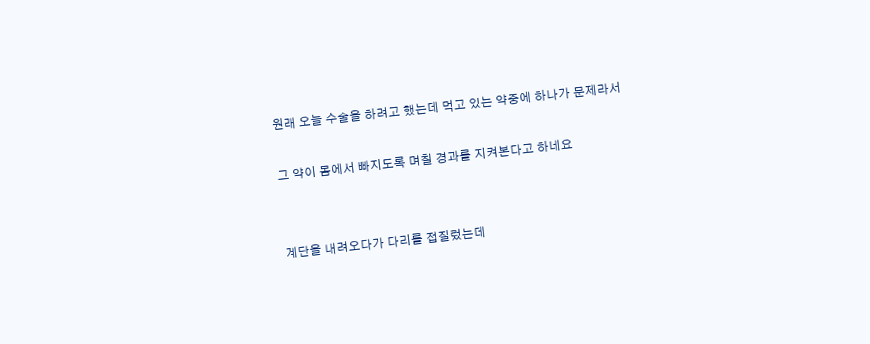원래 오늘 수술을 하려고 했는데 먹고 있는 약중에 하나가 문제라서

그 약이 몸에서 빠지도록 며칠 경과를 지켜본다고 하네요


계단을 내려오다가 다리를 접질렀는데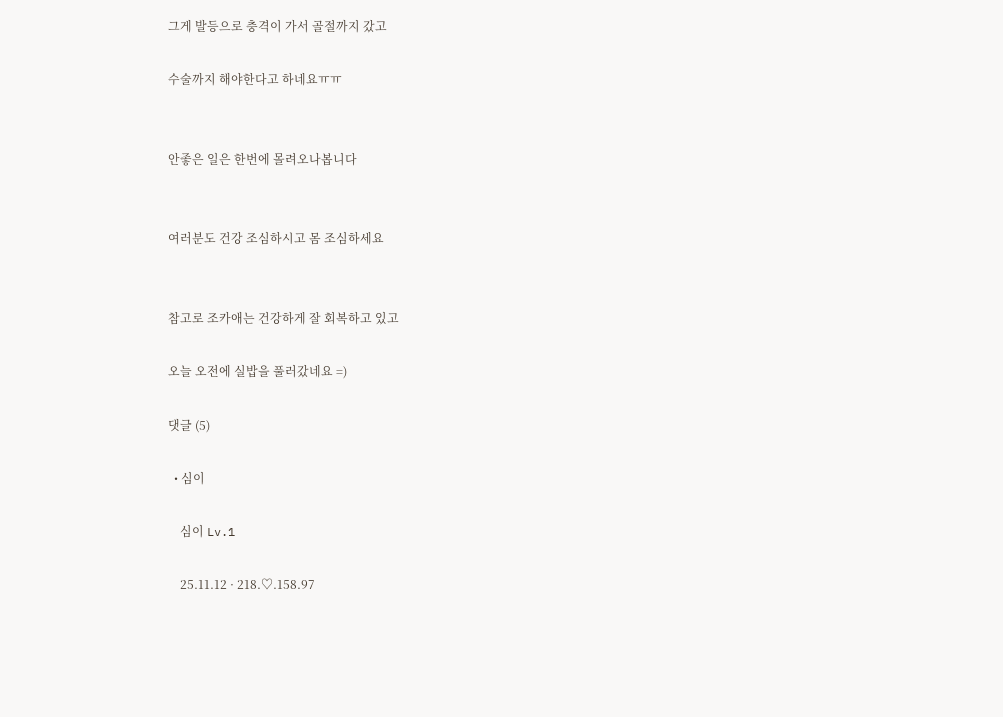그게 발등으로 충격이 가서 골절까지 갔고

수술까지 해야한다고 하네요ㅠㅠ


안좋은 일은 한번에 몰려오나봅니다


여러분도 건강 조심하시고 몸 조심하세요


참고로 조카애는 건강하게 잘 회복하고 있고

오늘 오전에 실밥을 풀러갔네요 =)

댓글 (5)

  • 심이

    심이 Lv.1

    25.11.12 · 218.♡.158.97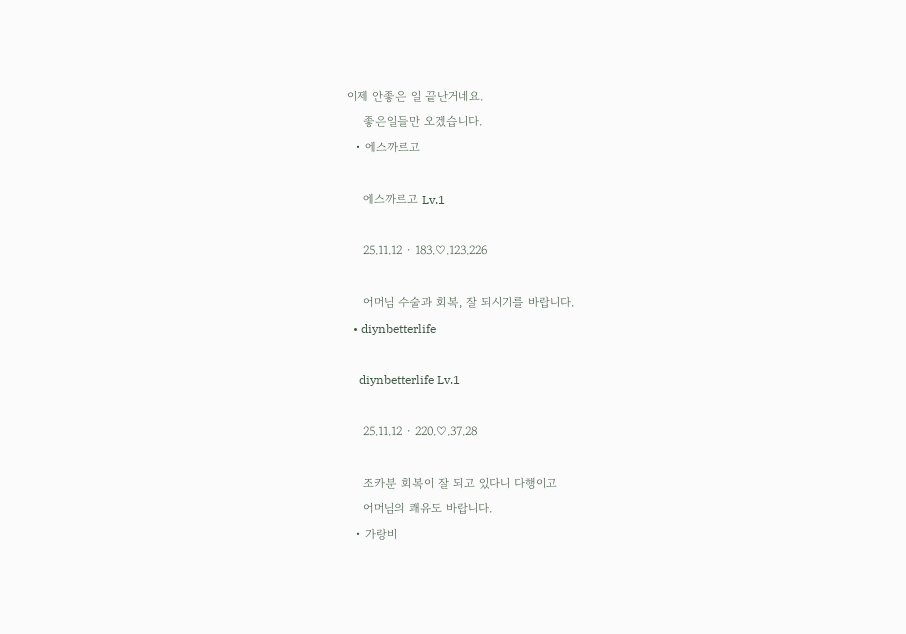이제 안좋은 일 끝난거네요.
    좋은일들만 오겠습니다.
  • 에스까르고

    에스까르고 Lv.1

    25.11.12 · 183.♡.123.226

    어머님 수술과 회복, 잘 되시기를 바랍니다.
  • diynbetterlife

    diynbetterlife Lv.1

    25.11.12 · 220.♡.37.28

    조카분 회복이 잘 되고 있다니 다행이고
    어머님의 쾌유도 바랍니다.
  • 가랑비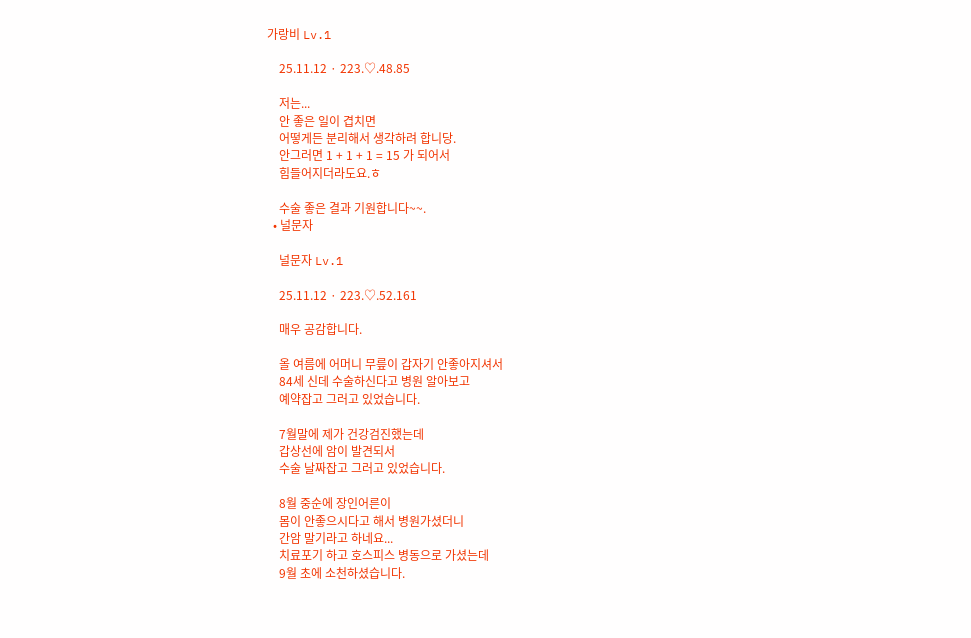가랑비 Lv.1

    25.11.12 · 223.♡.48.85

    저는...
    안 좋은 일이 겹치면
    어떻게든 분리해서 생각하려 합니당.
    안그러면 1 + 1 + 1 = 15 가 되어서
    힘들어지더라도요.ㅎ

    수술 좋은 결과 기원합니다~~.
  • 널문자

    널문자 Lv.1

    25.11.12 · 223.♡.52.161

    매우 공감합니다.

    올 여름에 어머니 무릎이 갑자기 안좋아지셔서
    84세 신데 수술하신다고 병원 알아보고
    예약잡고 그러고 있었습니다.

    7월말에 제가 건강검진했는데
    갑상선에 암이 발견되서
    수술 날짜잡고 그러고 있었습니다.

    8월 중순에 장인어른이
    몸이 안좋으시다고 해서 병원가셨더니
    간암 말기라고 하네요...
    치료포기 하고 호스피스 병동으로 가셨는데
    9월 초에 소천하셨습니다.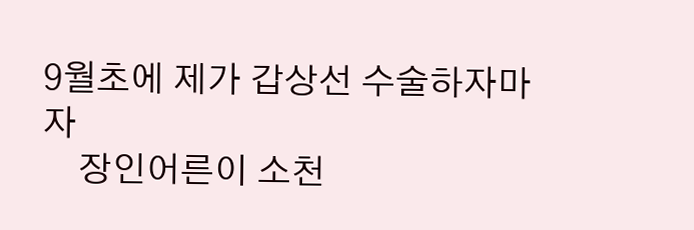9월초에 제가 갑상선 수술하자마자
    장인어른이 소천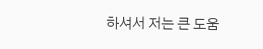하셔서 저는 큰 도움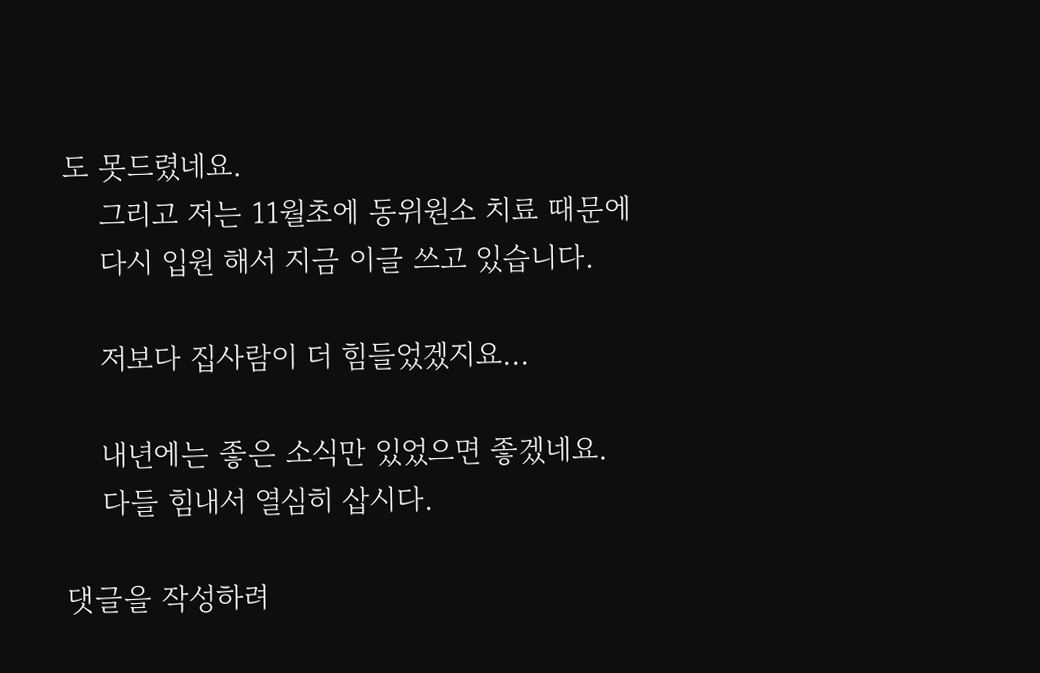도 못드렸네요.
    그리고 저는 11월초에 동위원소 치료 때문에
    다시 입원 해서 지금 이글 쓰고 있습니다.

    저보다 집사람이 더 힘들었겠지요...

    내년에는 좋은 소식만 있었으면 좋겠네요.
    다들 힘내서 열심히 삽시다.

댓글을 작성하려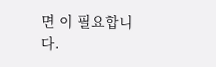면 이 필요합니다.